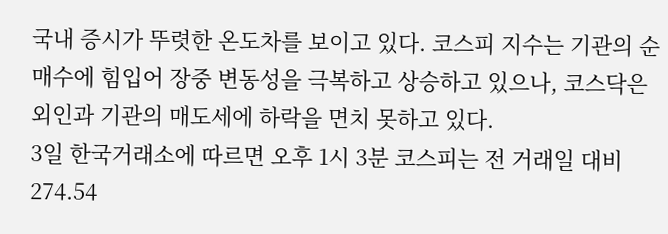국내 증시가 뚜렷한 온도차를 보이고 있다. 코스피 지수는 기관의 순매수에 힘입어 장중 변동성을 극복하고 상승하고 있으나, 코스닥은 외인과 기관의 매도세에 하락을 면치 못하고 있다.
3일 한국거래소에 따르면 오후 1시 3분 코스피는 전 거래일 대비 274.54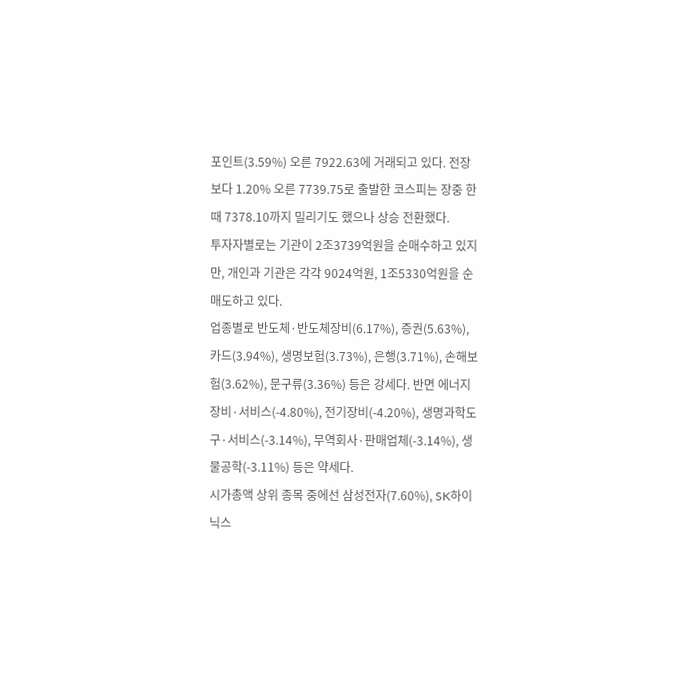포인트(3.59%) 오른 7922.63에 거래되고 있다. 전장보다 1.20% 오른 7739.75로 출발한 코스피는 장중 한때 7378.10까지 밀리기도 했으나 상승 전환했다.
투자자별로는 기관이 2조3739억원을 순매수하고 있지만, 개인과 기관은 각각 9024억원, 1조5330억원을 순매도하고 있다.
업종별로 반도체·반도체장비(6.17%), 증권(5.63%), 카드(3.94%), 생명보험(3.73%), 은행(3.71%), 손해보험(3.62%), 문구류(3.36%) 등은 강세다. 반면 에너지장비·서비스(-4.80%), 전기장비(-4.20%), 생명과학도구·서비스(-3.14%), 무역회사·판매업체(-3.14%), 생물공학(-3.11%) 등은 약세다.
시가총액 상위 종목 중에선 삼성전자(7.60%), SK하이닉스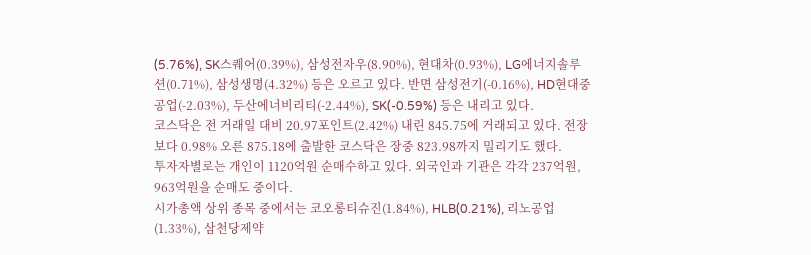(5.76%), SK스퀘어(0.39%), 삼성전자우(8.90%), 현대차(0.93%), LG에너지솔루션(0.71%), 삼성생명(4.32%) 등은 오르고 있다. 반면 삼성전기(-0.16%), HD현대중공업(-2.03%), 두산에너비리티(-2.44%), SK(-0.59%) 등은 내리고 있다.
코스닥은 전 거래일 대비 20.97포인트(2.42%) 내린 845.75에 거래되고 있다. 전장보다 0.98% 오른 875.18에 출발한 코스닥은 장중 823.98까지 밀리기도 했다.
투자자별로는 개인이 1120억원 순매수하고 있다. 외국인과 기관은 각각 237억원, 963억원을 순매도 중이다.
시가총액 상위 종목 중에서는 코오롱티슈진(1.84%), HLB(0.21%), 리노공업(1.33%), 삼천당제약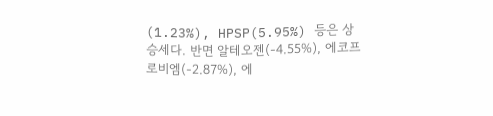(1.23%), HPSP(5.95%) 등은 상승세다. 반면 알테오젠(-4.55%), 에코프로비엠(-2.87%), 에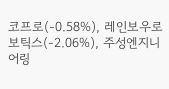코프로(-0.58%), 레인보우로보틱스(-2.06%), 주성엔지니어링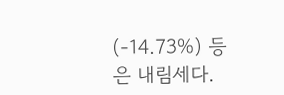(-14.73%) 등은 내림세다.